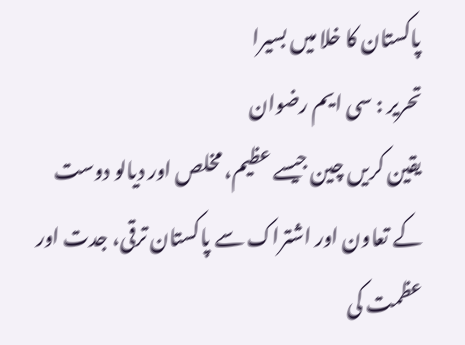پاکستان کا خلا میں بسیرا
تحریر : سی ایم رضوان
یقین کریں چین جیسے عظیم، مخلص اور دیالو دوست کے تعاون اور اشتراک سے پاکستان ترقی، جدت اور عظمت کی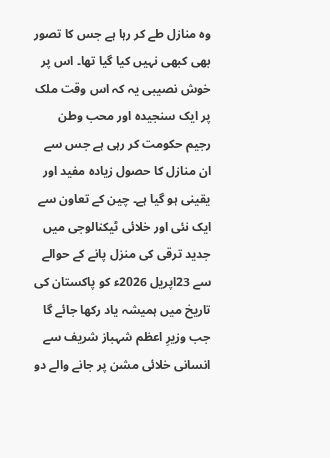وہ منازل طے کر رہا ہے جس کا تصور بھی کبھی نہیں کیا گیا تھا۔ اس پر خوش نصیبی یہ کہ اس وقت ملک پر ایک سنجیدہ اور محب وطن رجیم حکومت کر رہی ہے جس سے ان منازل کا حصول زیادہ مفید اور یقینی ہو گیا ہے۔ چین کے تعاون سے ایک نئی اور خلائی ٹیکنالوجی میں جدید ترقی کی منزل پانے کے حوالے سے 23اپریل 2026ء کو پاکستان کی تاریخ میں ہمیشہ یاد رکھا جائے گا جب وزیرِ اعظم شہباز شریف سے انسانی خلائی مشن پر جانے والے دو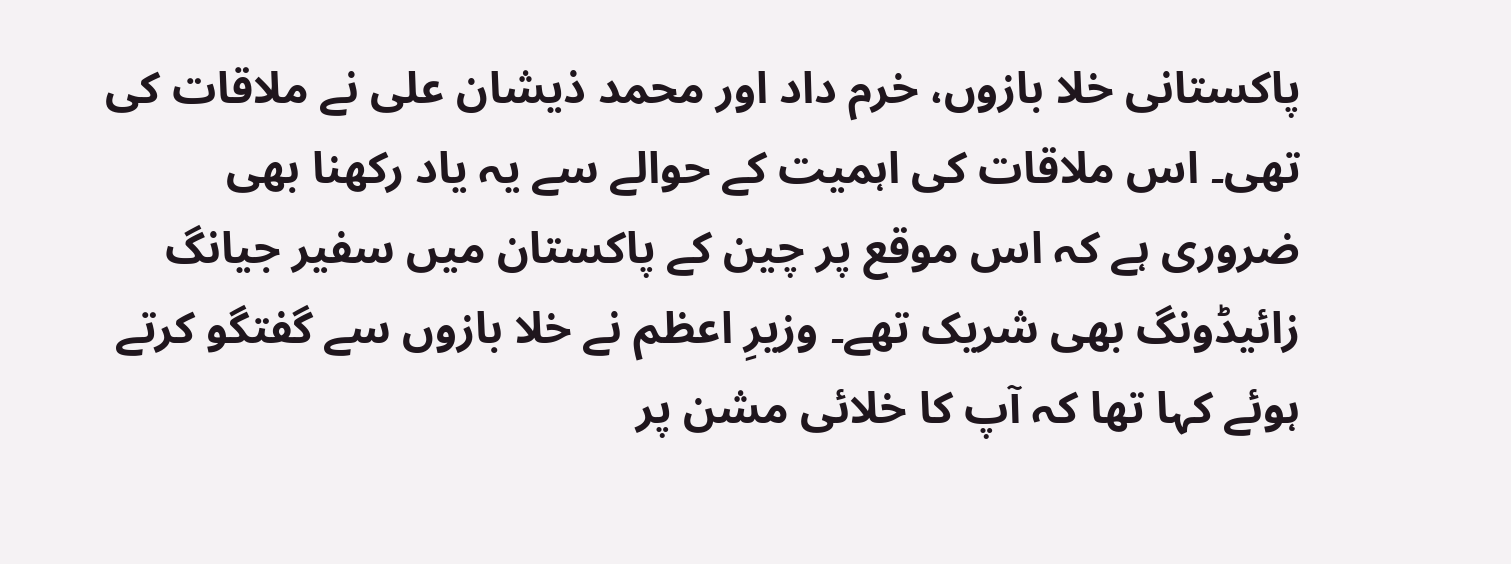پاکستانی خلا بازوں، خرم داد اور محمد ذیشان علی نے ملاقات کی تھی۔ اس ملاقات کی اہمیت کے حوالے سے یہ یاد رکھنا بھی ضروری ہے کہ اس موقع پر چین کے پاکستان میں سفیر جیانگ زائیڈونگ بھی شریک تھے۔ وزیرِ اعظم نے خلا بازوں سے گفتگو کرتے ہوئے کہا تھا کہ آپ کا خلائی مشن پر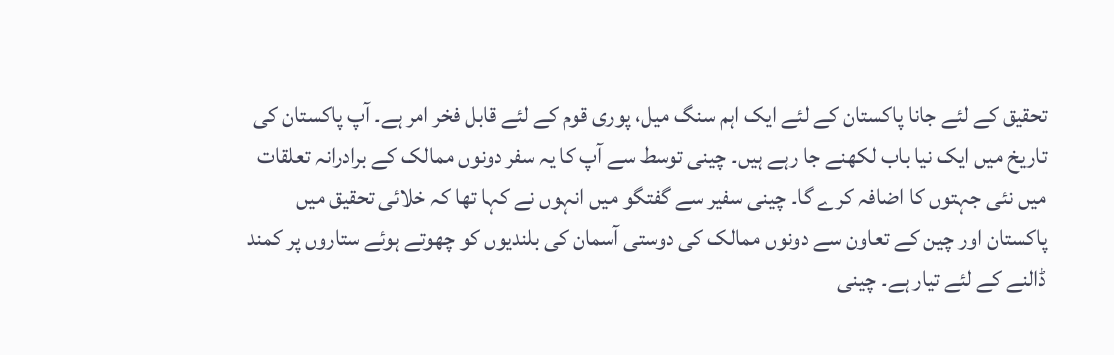تحقیق کے لئے جانا پاکستان کے لئے ایک اہم سنگ میل، پوری قوم کے لئے قابل فخر امر ہے۔ آپ پاکستان کی تاریخ میں ایک نیا باب لکھنے جا رہے ہیں۔ چینی توسط سے آپ کا یہ سفر دونوں ممالک کے برادرانہ تعلقات میں نئی جہتوں کا اضافہ کرے گا۔ چینی سفیر سے گفتگو میں انہوں نے کہا تھا کہ خلائی تحقیق میں پاکستان اور چین کے تعاون سے دونوں ممالک کی دوستی آسمان کی بلندیوں کو چھوتے ہوئے ستاروں پر کمند ڈالنے کے لئے تیار ہے۔ چینی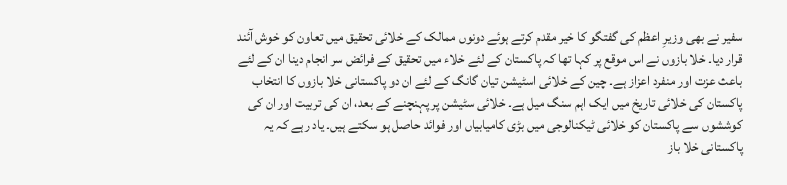سفیر نے بھی وزیرِ اعظم کی گفتگو کا خیر مقدم کرتے ہوئے دونوں ممالک کے خلائی تحقیق میں تعاون کو خوش آئند قرار دیا۔ خلا بازوں نے اس موقع پر کہا تھا کہ پاکستان کے لئے خلاء میں تحقیق کے فرائض سر انجام دینا ان کے لئے باعث عزت اور منفرد اعزاز ہے۔ چین کے خلائی اسٹیشن تیان گانگ کے لئے ان دو پاکستانی خلا بازوں کا انتخاب پاکستان کی خلائی تاریخ میں ایک اہم سنگ میل ہے۔ خلائی سٹیشن پر پہنچنے کے بعد، ان کی تربیت اور ان کی کوششوں سے پاکستان کو خلائی ٹیکنالوجی میں بڑی کامیابیاں اور فوائد حاصل ہو سکتے ہیں۔ یاد رہے کہ یہ پاکستانی خلا باز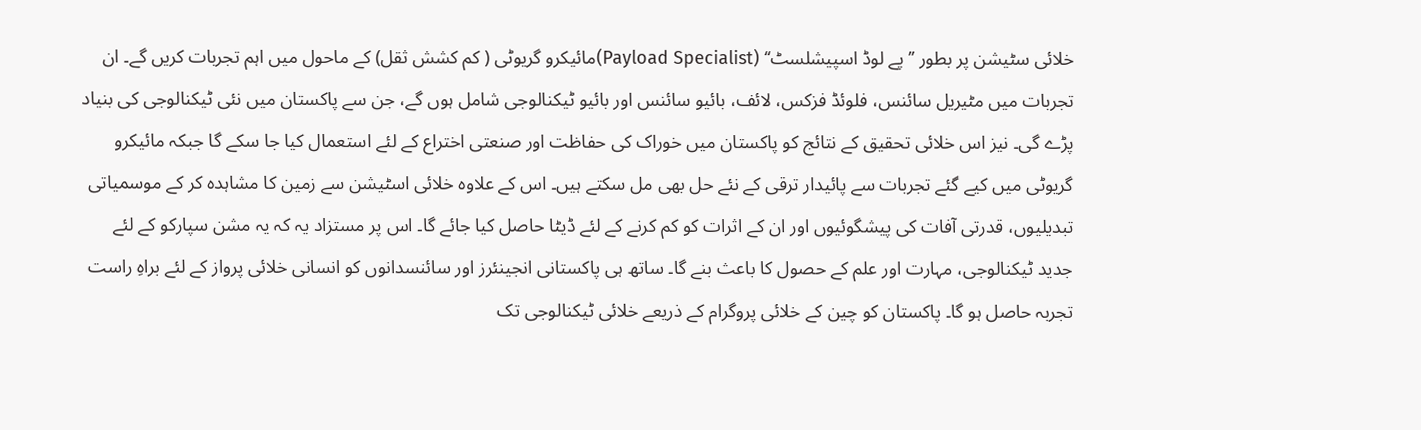خلائی سٹیشن پر بطور ’’ پے لوڈ اسپیشلسٹ‘‘ (Payload Specialist)مائیکرو گریوٹی ( کم کشش ثقل) کے ماحول میں اہم تجربات کریں گے۔ ان تجربات میں مٹیریل سائنس، فلوئڈ فزکس، لائف، بائیو سائنس اور بائیو ٹیکنالوجی شامل ہوں گے، جن سے پاکستان میں نئی ٹیکنالوجی کی بنیاد پڑے گی۔ نیز اس خلائی تحقیق کے نتائج کو پاکستان میں خوراک کی حفاظت اور صنعتی اختراع کے لئے استعمال کیا جا سکے گا جبکہ مائیکرو گریوٹی میں کیے گئے تجربات سے پائیدار ترقی کے نئے حل بھی مل سکتے ہیں۔ اس کے علاوہ خلائی اسٹیشن سے زمین کا مشاہدہ کر کے موسمیاتی تبدیلیوں، قدرتی آفات کی پیشگوئیوں اور ان کے اثرات کو کم کرنے کے لئے ڈیٹا حاصل کیا جائے گا۔ اس پر مستزاد یہ کہ یہ مشن سپارکو کے لئے جدید ٹیکنالوجی، مہارت اور علم کے حصول کا باعث بنے گا۔ ساتھ ہی پاکستانی انجینئرز اور سائنسدانوں کو انسانی خلائی پرواز کے لئے براہِ راست تجربہ حاصل ہو گا۔ پاکستان کو چین کے خلائی پروگرام کے ذریعے خلائی ٹیکنالوجی تک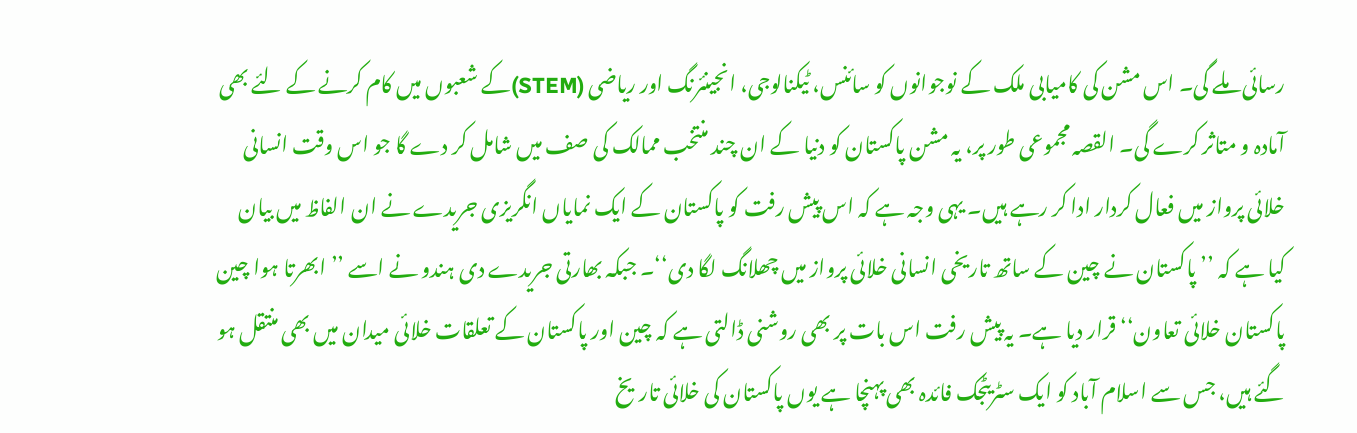رسائی ملے گی۔ اس مشن کی کامیابی ملک کے نوجوانوں کو سائنس، ٹیکنالوجی، انجینئرنگ اور ریاضی (STEM)کے شعبوں میں کام کرنے کے لئے بھی آمادہ و متاثر کرے گی۔ القصہ مجموعی طور پر، یہ مشن پاکستان کو دنیا کے ان چند منتخب ممالک کی صف میں شامل کر دے گا جو اس وقت انسانی خلائی پرواز میں فعال کردار ادا کر رہے ہیں۔ یہی وجہ ہے کہ اس پیش رفت کو پاکستان کے ایک نمایاں انگریزی جریدے نے ان الفاظ میں بیان کیا ہے کہ ’’ پاکستان نے چین کے ساتھ تاریخی انسانی خلائی پرواز میں چھلانگ لگا دی‘‘۔ جبکہ بھارتی جریدے دی ہندو نے اسے ’’ ابھرتا ہوا چین پاکستان خلائی تعاون‘‘ قرار دیا ہے۔ یہ پیش رفت اس بات پر بھی روشنی ڈالتی ہے کہ چین اور پاکستان کے تعلقات خلائی میدان میں بھی منتقل ہو گئے ہیں، جس سے اسلام آباد کو ایک سٹریٹجک فائدہ بھی پہنچا ہے یوں پاکستان کی خلائی تاریخ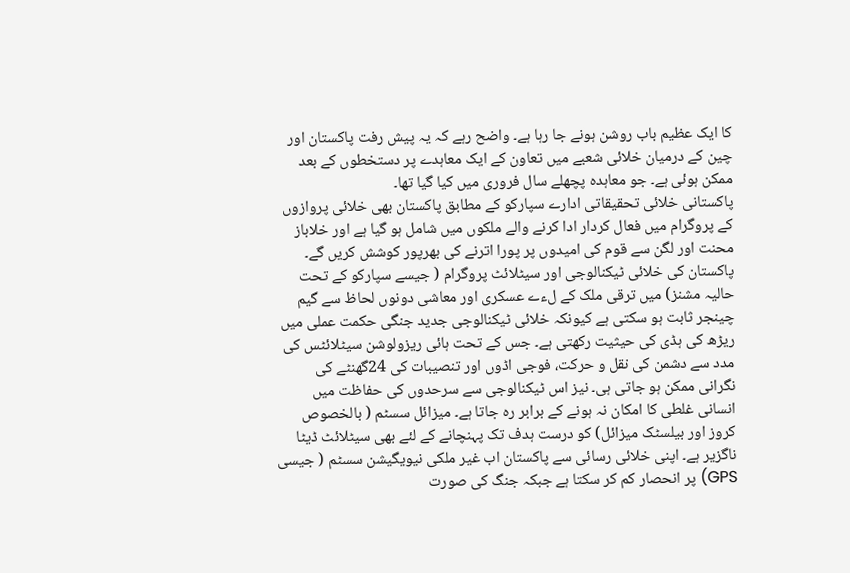کا ایک عظیم باب روشن ہونے جا رہا ہے۔ واضح رہے کہ یہ پیش رفت پاکستان اور چین کے درمیان خلائی شعبے میں تعاون کے ایک معاہدے پر دستخطوں کے بعد ممکن ہوئی ہے۔ جو معاہدہ پچھلے سال فروری میں کیا گیا تھا۔
پاکستانی خلائی تحقیقاتی ادارے سپارکو کے مطابق پاکستان بھی خلائی پروازوں کے پروگرام میں فعال کردار ادا کرنے والے ملکوں میں شامل ہو گیا ہے اور خلاباز محنت اور لگن سے قوم کی امیدوں پر پورا اترنے کی بھرپور کوشش کریں گے۔ پاکستان کی خلائی ٹیکنالوجی اور سیٹلائٹ پروگرام ( جیسے سپارکو کے تحت حالیہ مشنز) میں ترقی ملک کے لءے عسکری اور معاشی دونوں لحاظ سے گیم چینجر ثابت ہو سکتی ہے کیونکہ خلائی ٹیکنالوجی جدید جنگی حکمت عملی میں ریڑھ کی ہڈی کی حیثیت رکھتی ہے۔ جس کے تحت ہائی ریزولوشن سیٹلائٹس کی مدد سے دشمن کی نقل و حرکت، فوجی اڈوں اور تنصیبات کی 24گھنٹے کی نگرانی ممکن ہو جاتی ہی۔ نیز اس ٹیکنالوجی سے سرحدوں کی حفاظت میں انسانی غلطی کا امکان نہ ہونے کے برابر رہ جاتا ہے۔ میزائل سسٹم ( بالخصوص کروز اور بیلسٹک میزائل) کو درست ہدف تک پہنچانے کے لئے بھی سیٹلائٹ ڈیٹا ناگزیر ہے۔ اپنی خلائی رسائی سے پاکستان اب غیر ملکی نیویگیشن سسٹم ( جیسی GPS) پر انحصار کم کر سکتا ہے جبکہ جنگ کی صورت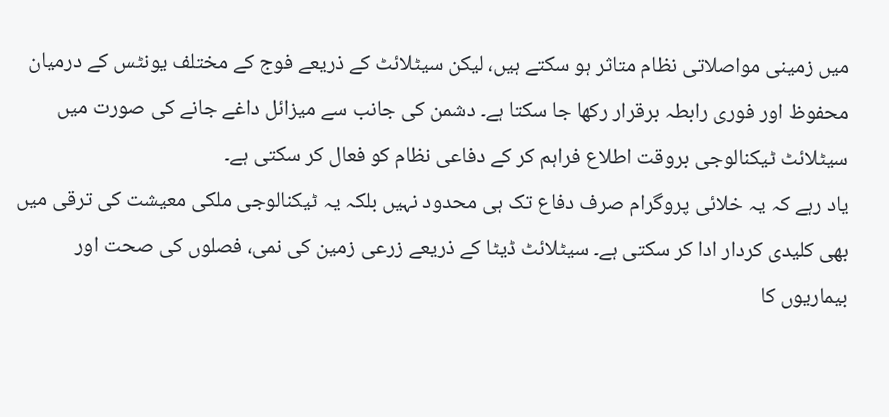میں زمینی مواصلاتی نظام متاثر ہو سکتے ہیں، لیکن سیٹلائٹ کے ذریعے فوج کے مختلف یونٹس کے درمیان محفوظ اور فوری رابطہ برقرار رکھا جا سکتا ہے۔ دشمن کی جانب سے میزائل داغے جانے کی صورت میں سیٹلائٹ ٹیکنالوجی بروقت اطلاع فراہم کر کے دفاعی نظام کو فعال کر سکتی ہے۔
یاد رہے کہ یہ خلائی پروگرام صرف دفاع تک ہی محدود نہیں بلکہ یہ ٹیکنالوجی ملکی معیشت کی ترقی میں بھی کلیدی کردار ادا کر سکتی ہے۔ سیٹلائٹ ڈیٹا کے ذریعے زرعی زمین کی نمی، فصلوں کی صحت اور بیماریوں کا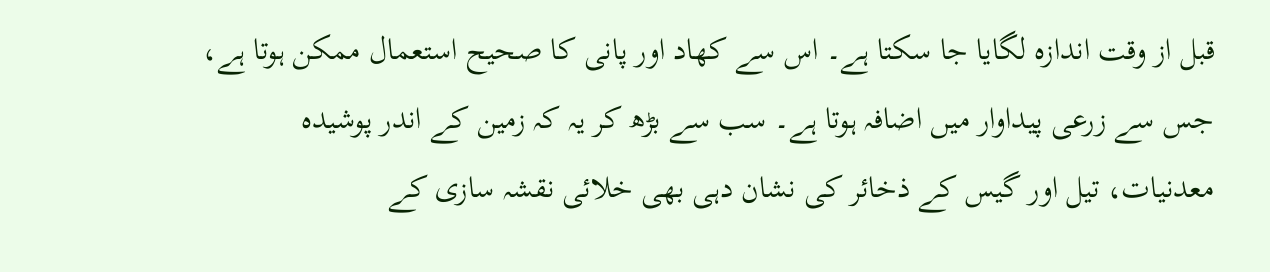قبل از وقت اندازہ لگایا جا سکتا ہے۔ اس سے کھاد اور پانی کا صحیح استعمال ممکن ہوتا ہے، جس سے زرعی پیداوار میں اضافہ ہوتا ہے۔ سب سے بڑھ کر یہ کہ زمین کے اندر پوشیدہ معدنیات، تیل اور گیس کے ذخائر کی نشان دہی بھی خلائی نقشہ سازی کے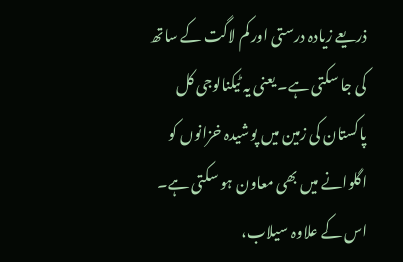ذریعے زیادہ درستی اور کم لاگت کے ساتھ کی جا سکتی ہے۔ یعنی یہ ٹیکنالوجی کل پاکستان کی زمین میں پوشیدہ خزانوں کو اگلوانے میں بھی معاون ہو سکتی ہے۔ اس کے علاوہ سیلاب،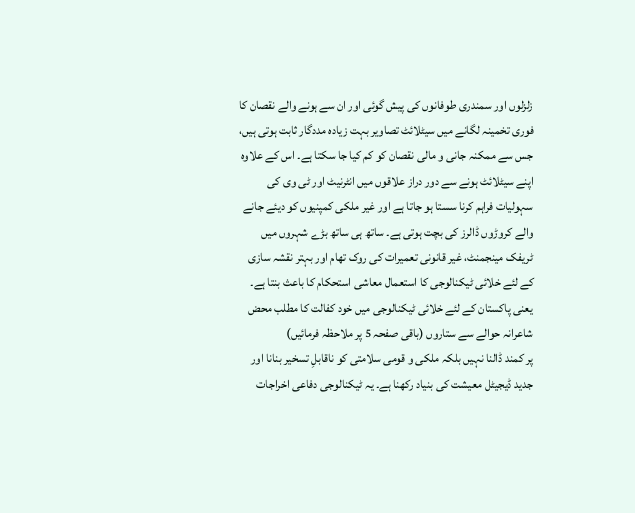زلزلوں اور سمندری طوفانوں کی پیش گوئی اور ان سے ہونے والے نقصان کا فوری تخمینہ لگانے میں سیٹلائٹ تصاویر بہت زیادہ مددگار ثابت ہوتی ہیں، جس سے ممکنہ جانی و مالی نقصان کو کم کیا جا سکتا ہے۔ اس کے علاوہ اپنے سیٹلائٹ ہونے سے دور دراز علاقوں میں انٹرنیٹ اور ٹی وی کی سہولیات فراہم کرنا سستا ہو جاتا ہے اور غیر ملکی کمپنیوں کو دیئے جانے والے کروڑوں ڈالرز کی بچت ہوتی ہے۔ ساتھ ہی ساتھ بڑے شہروں میں ٹریفک مینجمنٹ، غیر قانونی تعمیرات کی روک تھام اور بہتر نقشہ سازی کے لئے خلائی ٹیکنالوجی کا استعمال معاشی استحکام کا باعث بنتا ہے۔ یعنی پاکستان کے لئے خلائی ٹیکنالوجی میں خود کفالت کا مطلب محض شاعرانہ حوالے سے ستاروں (باقی صفحہ 5 پر ملاحظہ فرمائیں)
پر کمند ڈالنا نہیں بلکہ ملکی و قومی سلامتی کو ناقابلِ تسخیر بنانا اور جدید ڈیجیٹل معیشت کی بنیاد رکھنا ہے۔ یہ ٹیکنالوجی دفاعی اخراجات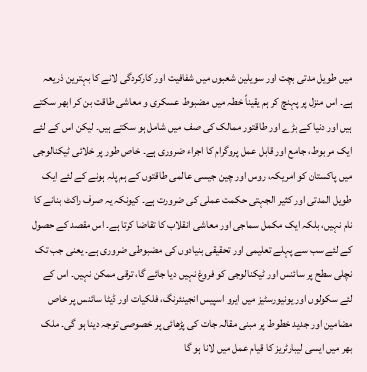میں طویل مدتی بچت اور سویلین شعبوں میں شفافیت اور کارکردگی لانے کا بہترین ذریعہ ہے۔ اس منزل پر پہنچ کر ہم یقیناً خطہ میں مضبوط عسکری و معاشی طاقت بن کر ابھر سکتے ہیں اور دنیا کے بڑے اور طاقتور ممالک کی صف میں شامل ہو سکتے ہیں۔ لیکن اس کے لئے ایک مربوط، جامع اور قابل عمل پروگرام کا اجراء ضروری ہے۔ خاص طور پر خلائی ٹیکنالوجی میں پاکستان کو امریکہ، روس اور چین جیسی عالمی طاقتوں کے ہم پلہ ہونے کے لئے ایک طویل المدتی اور کثیر الجہتی حکمت عملی کی ضرورت ہے۔ کیونکہ یہ صرف راکٹ بنانے کا نام نہیں، بلکہ ایک مکمل سماجی اور معاشی انقلاب کا تقاضا کرتا ہے۔ اس مقصد کے حصول کے لئے سب سے پہلے تعلیمی اور تحقیقی بنیادوں کی مضبوطی ضروری ہے۔ یعنی جب تک نچلی سطح پر سائنس اور ٹیکنالوجی کو فروغ نہیں دیا جائے گا، ترقی ممکن نہیں۔ اس کے لئے سکولوں اور یونیورسٹیز میں ایرو اسپیس انجینئرنگ، فلکیات اور ڈیٹا سائنس پر خاص مضامین اور جدید خطوط پر مبنی مقالہ جات کی پڑھائی پر خصوصی توجہ دینا ہو گی۔ ملک بھر میں ایسی لیبارٹریز کا قیام عمل میں لانا ہو گا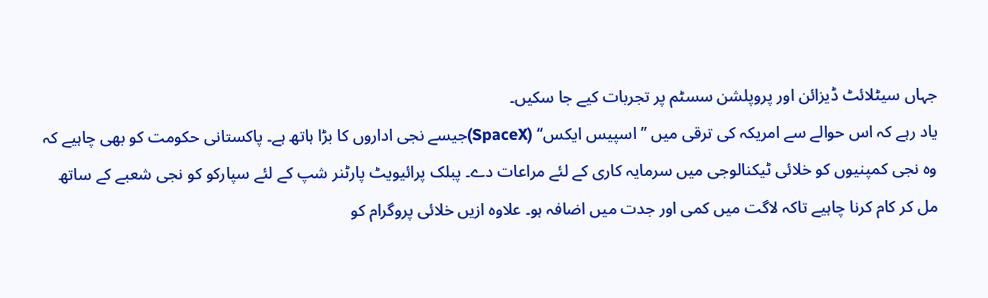جہاں سیٹلائٹ ڈیزائن اور پروپلشن سسٹم پر تجربات کیے جا سکیں۔
یاد رہے کہ اس حوالے سے امریکہ کی ترقی میں ’’ اسپیس ایکس‘‘ (SpaceX)جیسے نجی اداروں کا بڑا ہاتھ ہے۔ پاکستانی حکومت کو بھی چاہیے کہ وہ نجی کمپنیوں کو خلائی ٹیکنالوجی میں سرمایہ کاری کے لئے مراعات دے۔ پبلک پرائیویٹ پارٹنر شپ کے لئے سپارکو کو نجی شعبے کے ساتھ مل کر کام کرنا چاہیے تاکہ لاگت میں کمی اور جدت میں اضافہ ہو۔ علاوہ ازیں خلائی پروگرام کو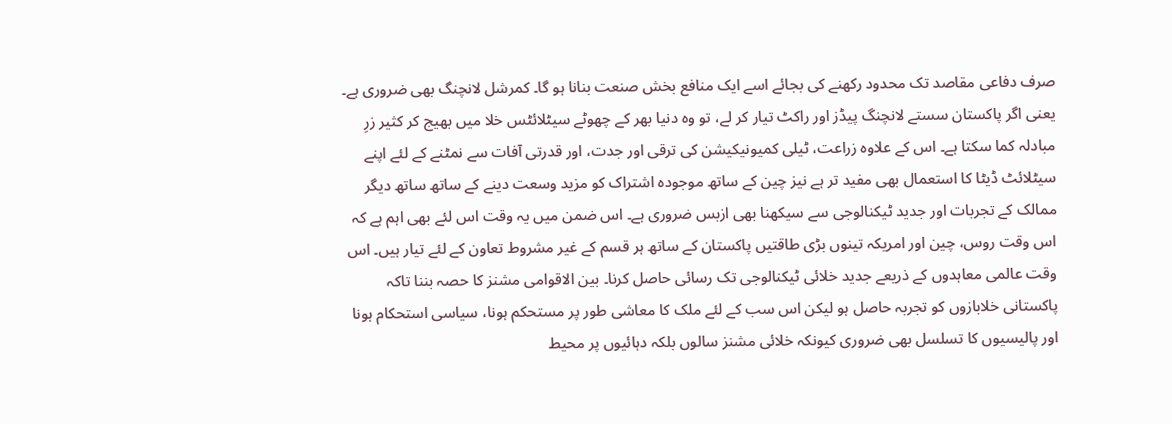صرف دفاعی مقاصد تک محدود رکھنے کی بجائے اسے ایک منافع بخش صنعت بنانا ہو گا۔ کمرشل لانچنگ بھی ضروری ہے۔ یعنی اگر پاکستان سستے لانچنگ پیڈز اور راکٹ تیار کر لے، تو وہ دنیا بھر کے چھوٹے سیٹلائٹس خلا میں بھیج کر کثیر زرِ مبادلہ کما سکتا ہے۔ اس کے علاوہ زراعت، ٹیلی کمیونیکیشن کی ترقی اور جدت، اور قدرتی آفات سے نمٹنے کے لئے اپنے سیٹلائٹ ڈیٹا کا استعمال بھی مفید تر ہے نیز چین کے ساتھ موجودہ اشتراک کو مزید وسعت دینے کے ساتھ ساتھ دیگر ممالک کے تجربات اور جدید ٹیکنالوجی سے سیکھنا بھی ازبس ضروری ہے۔ اس ضمن میں یہ وقت اس لئے بھی اہم ہے کہ اس وقت روس، چین اور امریکہ تینوں بڑی طاقتیں پاکستان کے ساتھ ہر قسم کے غیر مشروط تعاون کے لئے تیار ہیں۔ اس وقت عالمی معاہدوں کے ذریعے جدید خلائی ٹیکنالوجی تک رسائی حاصل کرنا۔ بین الاقوامی مشنز کا حصہ بننا تاکہ پاکستانی خلابازوں کو تجربہ حاصل ہو لیکن اس سب کے لئے ملک کا معاشی طور پر مستحکم ہونا، سیاسی استحکام ہونا اور پالیسیوں کا تسلسل بھی ضروری کیونکہ خلائی مشنز سالوں بلکہ دہائیوں پر محیط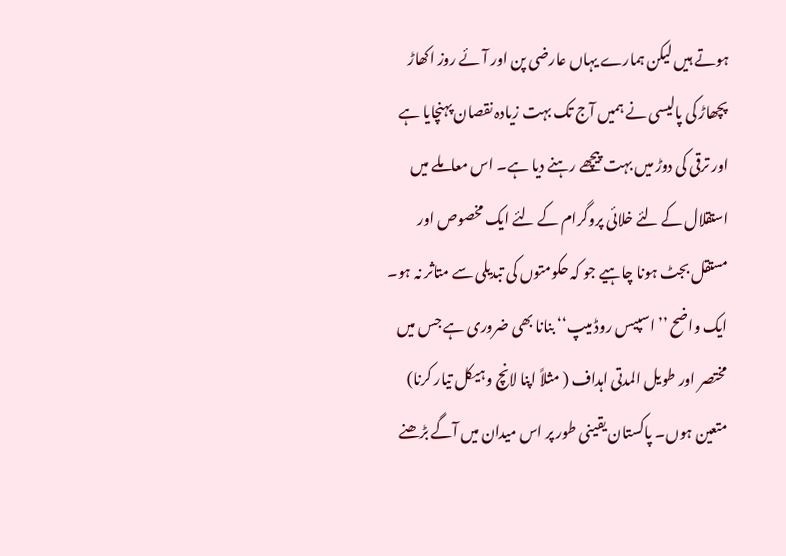ہوتے ہیں لیکن ہمارے یہاں عارضی پن اور آئے روز اکھاڑ پچھاڑ کی پالیسی نے ہمیں آج تک بہت زیادہ نقصان پہنچایا ہے اور ترقی کی دوڑ میں بہت پیچھے رہنے دیا ہے۔ اس معاملے میں استقلال کے لئے خلائی پروگرام کے لئے ایک مخصوص اور مستقل بجٹ ہونا چاہیے جو کہ حکومتوں کی تبدیلی سے متاثر نہ ہو۔ ایک واضح ’’ اسپیس روڈ میپ‘‘ بنانا بھی ضروری ہے جس میں مختصر اور طویل المدتی اہداف ( مثلاً اپنا لانچ وہیکل تیار کرنا) متعین ہوں۔ پاکستان یقینی طور پر اس میدان میں آگے بڑھنے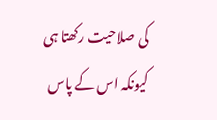کی صلاحیت رکھتا ہی کیونکہ اس کے پاس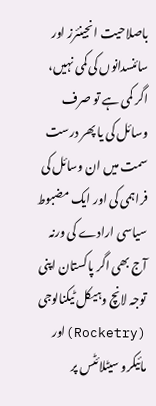باصلاحیت انجینئرز اور سائنسدانوں کی کمی نہیں، اگر کمی ہے تو صرف وسائل کی یا پھر درست سمت میں ان وسائل کی فراہمی کی اور ایک مضبوط سیاسی ارادے کی ورنہ آج بھی اگر پاکستان اپنی توجہ لانچ وہیکل ٹیکنالوجی (Rocketry)اور مائیکرو سیٹلائٹس پر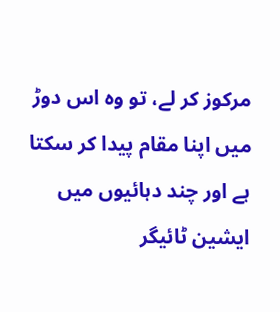مرکوز کر لے، تو وہ اس دوڑ میں اپنا مقام پیدا کر سکتا ہے اور چند دہائیوں میں ایشین ٹائیگر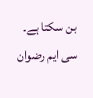بن سکتا ہے۔
سی ایم رضوان